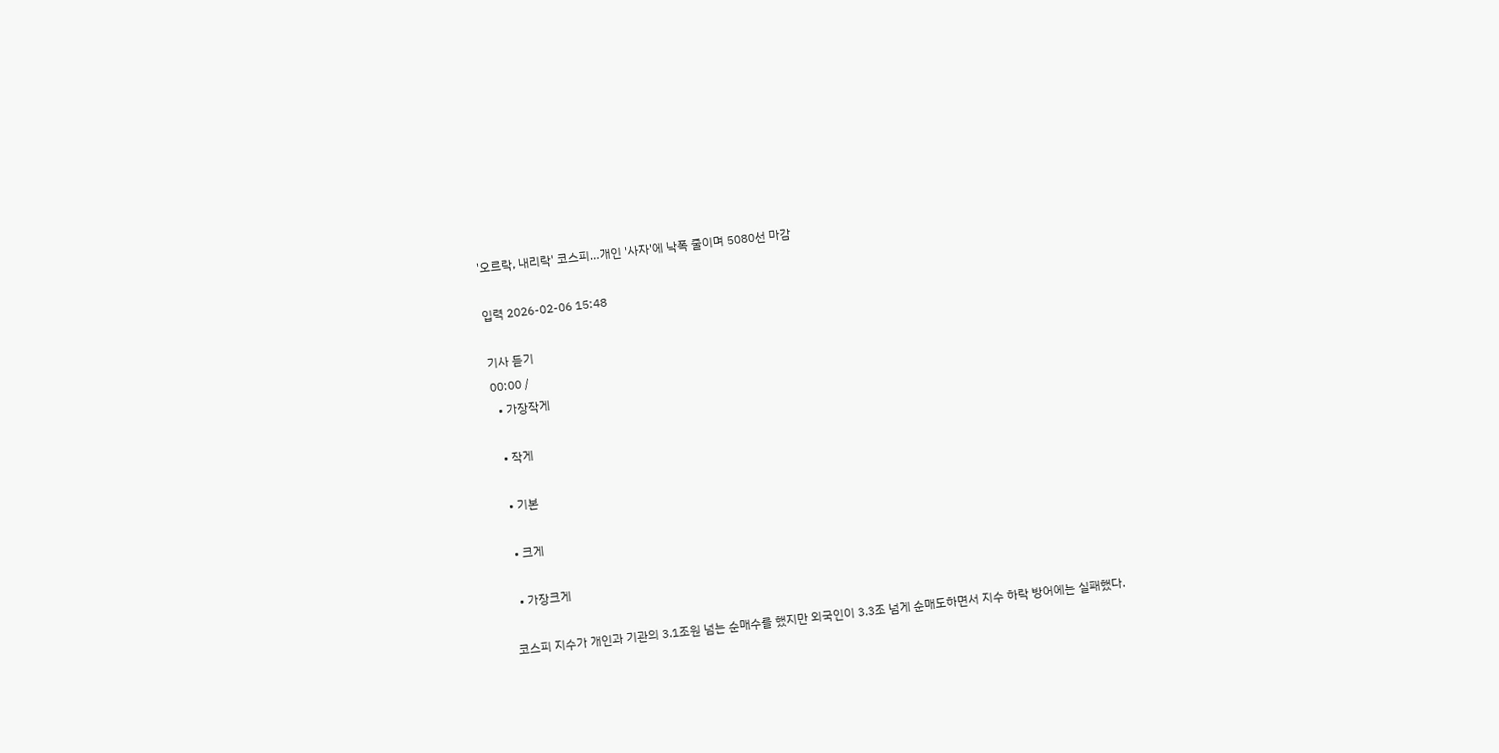'오르락, 내리락' 코스피…개인 '사자'에 낙폭 줄이며 5080선 마감

입력 2026-02-06 15:48

기사 듣기
00:00 /
  • 가장작게

  • 작게

  • 기본

  • 크게

  • 가장크게

코스피 지수가 개인과 기관의 3.1조원 넘는 순매수를 했지만 외국인이 3.3조 넘게 순매도하면서 지수 하락 방어에는 실패했다.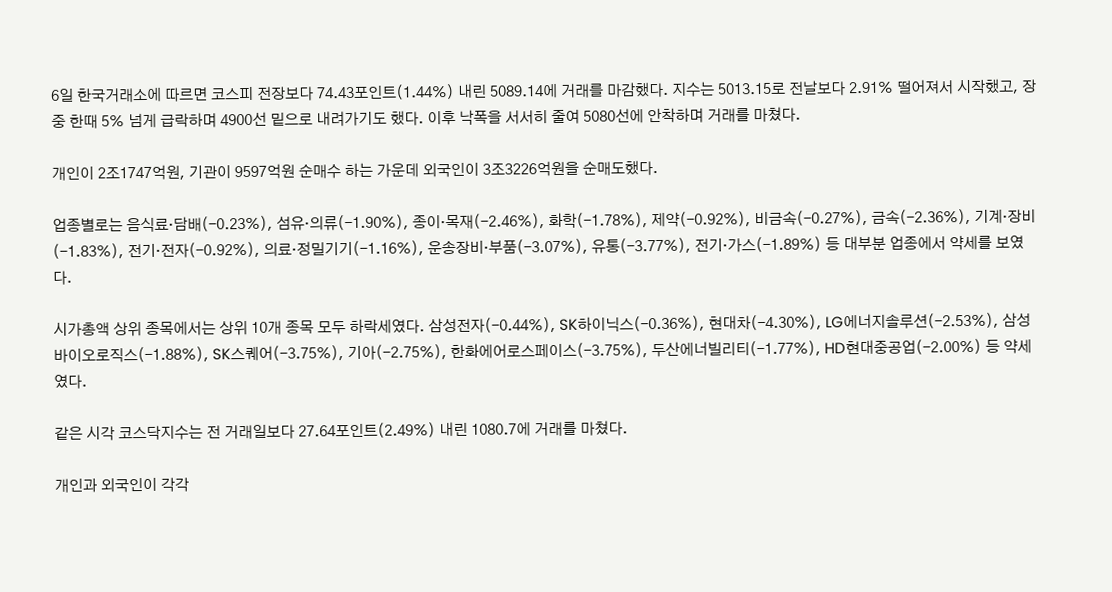6일 한국거래소에 따르면 코스피 전장보다 74.43포인트(1.44%) 내린 5089.14에 거래를 마감했다. 지수는 5013.15로 전날보다 2.91% 떨어져서 시작했고, 장 중 한때 5% 넘게 급락하며 4900선 밑으로 내려가기도 했다. 이후 낙폭을 서서히 줄여 5080선에 안착하며 거래를 마쳤다.

개인이 2조1747억원, 기관이 9597억원 순매수 하는 가운데 외국인이 3조3226억원을 순매도했다.

업종별로는 음식료·담배(-0.23%), 섬유·의류(-1.90%), 종이·목재(-2.46%), 화학(-1.78%), 제약(-0.92%), 비금속(-0.27%), 금속(-2.36%), 기계·장비(-1.83%), 전기·전자(-0.92%), 의료·정밀기기(-1.16%), 운송장비·부품(-3.07%), 유통(-3.77%), 전기·가스(-1.89%) 등 대부분 업종에서 약세를 보였다.

시가총액 상위 종목에서는 상위 10개 종목 모두 하락세였다. 삼성전자(-0.44%), SK하이닉스(-0.36%), 현대차(-4.30%), LG에너지솔루션(-2.53%), 삼성바이오로직스(-1.88%), SK스퀘어(-3.75%), 기아(-2.75%), 한화에어로스페이스(-3.75%), 두산에너빌리티(-1.77%), HD현대중공업(-2.00%) 등 약세였다.

같은 시각 코스닥지수는 전 거래일보다 27.64포인트(2.49%) 내린 1080.7에 거래를 마쳤다.

개인과 외국인이 각각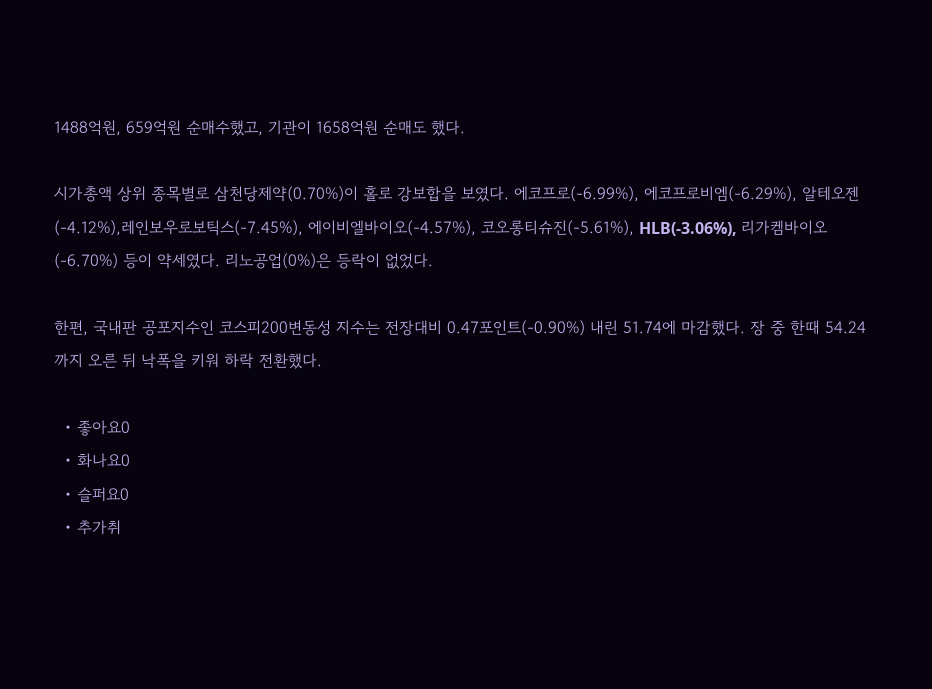1488억원, 659억원 순매수했고, 기관이 1658억원 순매도 했다.

시가총액 상위 종목별로 삼천당제약(0.70%)이 홀로 강보합을 보였다. 에코프로(-6.99%), 에코프로비엠(-6.29%), 알테오젠(-4.12%),레인보우로보틱스(-7.45%), 에이비엘바이오(-4.57%), 코오롱티슈진(-5.61%), HLB(-3.06%), 리가켐바이오(-6.70%) 등이 약세였다. 리노공업(0%)은 등락이 없었다.

한편, 국내판 공포지수인 코스피200변동성 지수는 전장대비 0.47포인트(-0.90%) 내린 51.74에 마감했다. 장 중 한때 54.24까지 오른 뒤 낙폭을 키워 하락 전환했다.

  • 좋아요0
  • 화나요0
  • 슬퍼요0
  • 추가취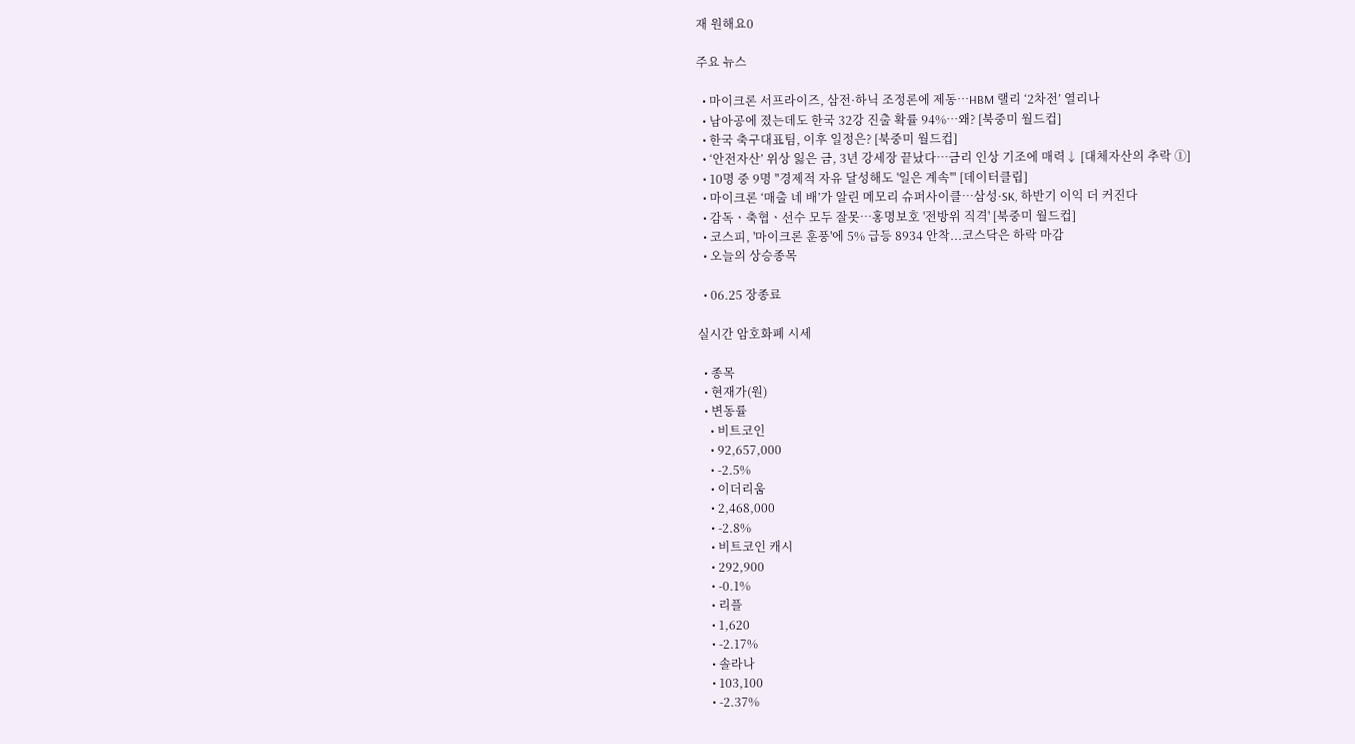재 원해요0

주요 뉴스

  • 마이크론 서프라이즈, 삼전·하닉 조정론에 제동…HBM 랠리 ‘2차전’ 열리나
  • 남아공에 졌는데도 한국 32강 진출 확률 94%⋯왜? [북중미 월드컵]
  • 한국 축구대표팀, 이후 일정은? [북중미 월드컵]
  • ‘안전자산’ 위상 잃은 금, 3년 강세장 끝났다…금리 인상 기조에 매력↓ [대체자산의 추락 ①]
  • 10명 중 9명 "경제적 자유 달성해도 '일은 계속'" [데이터클립]
  • 마이크론 ‘매출 네 배’가 알린 메모리 슈퍼사이클…삼성·SK, 하반기 이익 더 커진다
  • 감독ㆍ축협ㆍ선수 모두 잘못⋯홍명보호 '전방위 직격' [북중미 월드컵]
  • 코스피, '마이크론 훈풍'에 5% 급등 8934 안착...코스닥은 하락 마감
  • 오늘의 상승종목

  • 06.25 장종료

실시간 암호화폐 시세

  • 종목
  • 현재가(원)
  • 변동률
    • 비트코인
    • 92,657,000
    • -2.5%
    • 이더리움
    • 2,468,000
    • -2.8%
    • 비트코인 캐시
    • 292,900
    • -0.1%
    • 리플
    • 1,620
    • -2.17%
    • 솔라나
    • 103,100
    • -2.37%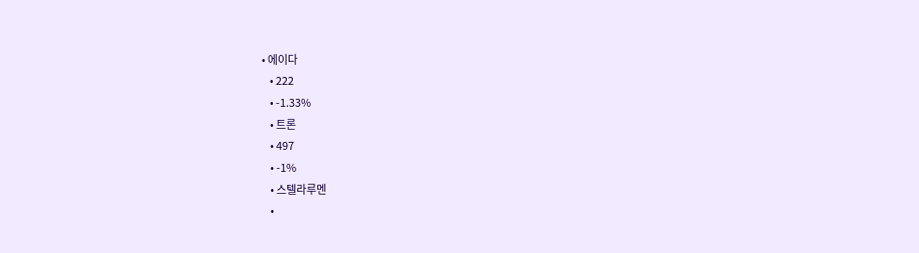• 에이다
    • 222
    • -1.33%
    • 트론
    • 497
    • -1%
    • 스텔라루멘
    •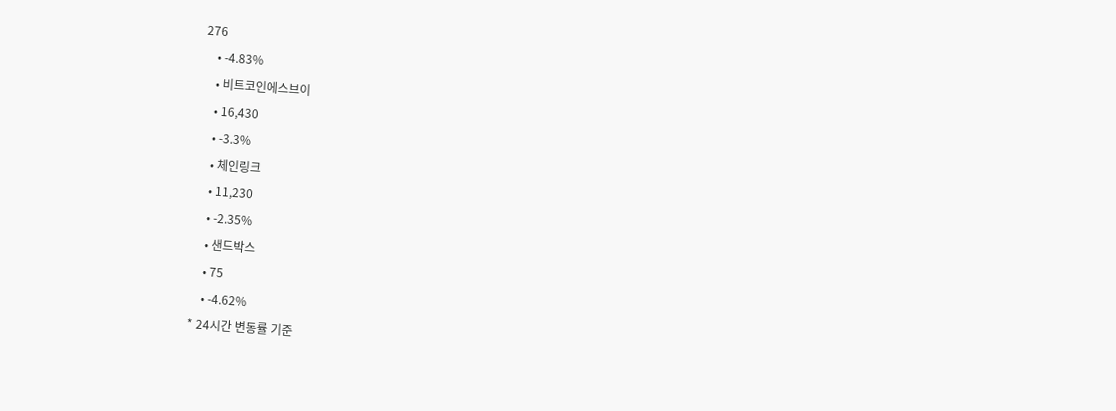276
    • -4.83%
    • 비트코인에스브이
    • 16,430
    • -3.3%
    • 체인링크
    • 11,230
    • -2.35%
    • 샌드박스
    • 75
    • -4.62%
* 24시간 변동률 기준